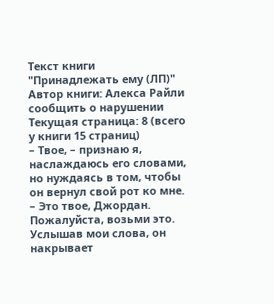Текст книги "Принадлежать ему (ЛП)"
Автор книги: Алекса Райли
сообщить о нарушении
Текущая страница: 8 (всего у книги 15 страниц)
– Твое, – признаю я, наслаждаюсь его словами, но нуждаясь в том, чтобы он вернул свой рот ко мне. – Это твое, Джордан. Пожалуйста, возьми это.
Услышав мои слова, он накрывает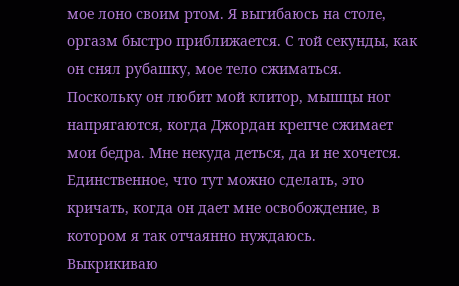мое лоно своим ртом. Я выгибаюсь на столе, оргазм быстро приближается. С той секунды, как он снял рубашку, мое тело сжиматься. Поскольку он любит мой клитор, мышцы ног напрягаются, когда Джордан крепче сжимает мои бедра. Мне некуда деться, да и не хочется. Единственное, что тут можно сделать, это кричать, когда он дает мне освобождение, в котором я так отчаянно нуждаюсь.
Выкрикиваю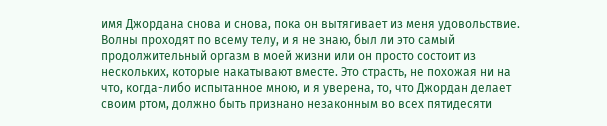имя Джордана снова и снова, пока он вытягивает из меня удовольствие. Волны проходят по всему телу, и я не знаю, был ли это самый продолжительный оргазм в моей жизни или он просто состоит из нескольких, которые накатывают вместе. Это страсть, не похожая ни на что, когда-либо испытанное мною, и я уверена, то, что Джордан делает своим ртом, должно быть признано незаконным во всех пятидесяти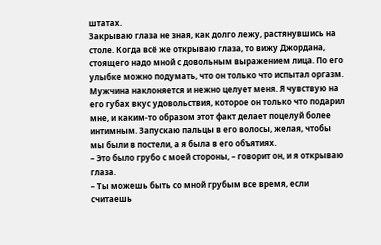штатах.
Закрываю глаза не зная, как долго лежу, растянувшись на столе. Когда всё же открываю глаза, то вижу Джордана, стоящего надо мной с довольным выражением лица. По его улыбке можно подумать, что он только что испытал оргазм.
Мужчина наклоняется и нежно целует меня. Я чувствую на его губах вкус удовольствия, которое он только что подарил мне, и каким-то образом этот факт делает поцелуй более интимным. Запускаю пальцы в его волосы, желая, чтобы мы были в постели, а я была в его объятиях.
– Это было грубо с моей стороны, – говорит он, и я открываю глаза.
– Ты можешь быть со мной грубым все время, если считаешь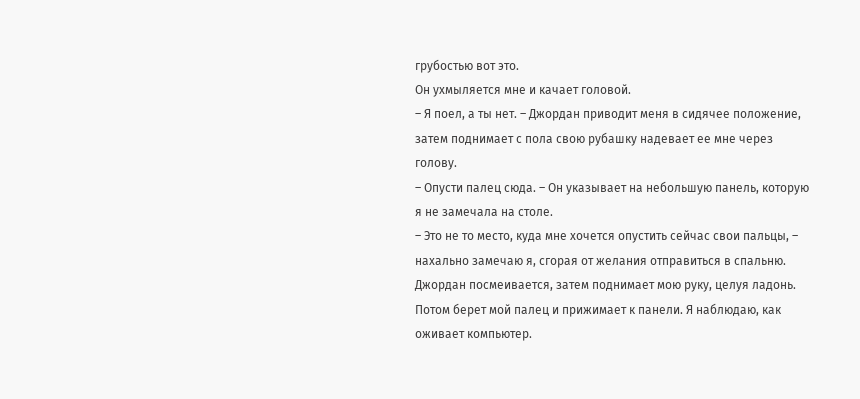грубостью вот это.
Он ухмыляется мне и качает головой.
– Я поел, а ты нет. – Джордан приводит меня в сидячее положение, затем поднимает с пола свою рубашку надевает ее мне через голову.
– Опусти палец сюда. – Он указывает на небольшую панель, которую я не замечала на столе.
– Это не то место, куда мне хочется опустить сейчас свои пальцы, – нахально замечаю я, сгорая от желания отправиться в спальню.
Джордан посмеивается, затем поднимает мою руку, целуя ладонь. Потом берет мой палец и прижимает к панели. Я наблюдаю, как оживает компьютер.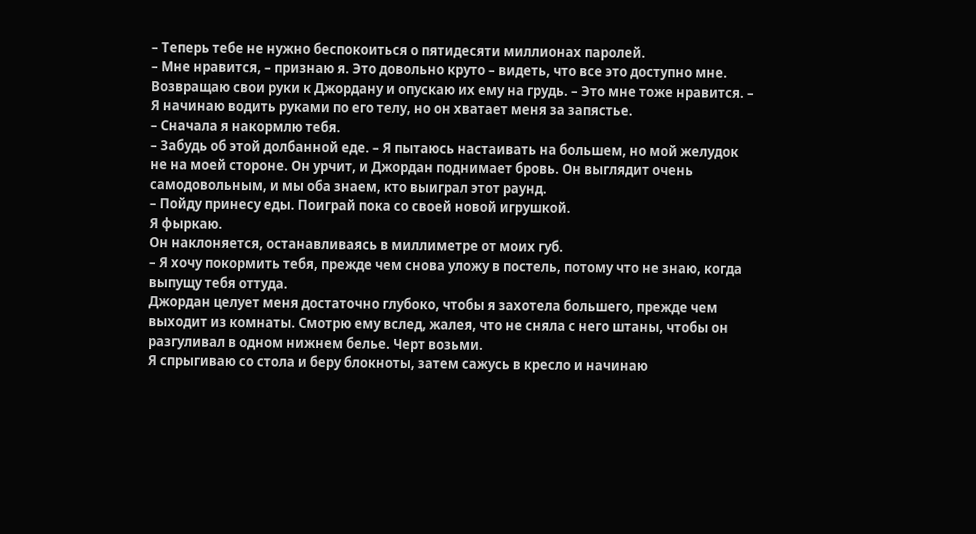– Теперь тебе не нужно беспокоиться о пятидесяти миллионах паролей.
– Мне нравится, – признаю я. Это довольно круто – видеть, что все это доступно мне. Возвращаю свои руки к Джордану и опускаю их ему на грудь. – Это мне тоже нравится. – Я начинаю водить руками по его телу, но он хватает меня за запястье.
– Сначала я накормлю тебя.
– Забудь об этой долбанной еде. – Я пытаюсь настаивать на большем, но мой желудок не на моей стороне. Он урчит, и Джордан поднимает бровь. Он выглядит очень самодовольным, и мы оба знаем, кто выиграл этот раунд.
– Пойду принесу еды. Поиграй пока со своей новой игрушкой.
Я фыркаю.
Он наклоняется, останавливаясь в миллиметре от моих губ.
– Я хочу покормить тебя, прежде чем снова уложу в постель, потому что не знаю, когда выпущу тебя оттуда.
Джордан целует меня достаточно глубоко, чтобы я захотела большего, прежде чем выходит из комнаты. Смотрю ему вслед, жалея, что не сняла с него штаны, чтобы он разгуливал в одном нижнем белье. Черт возьми.
Я спрыгиваю со стола и беру блокноты, затем сажусь в кресло и начинаю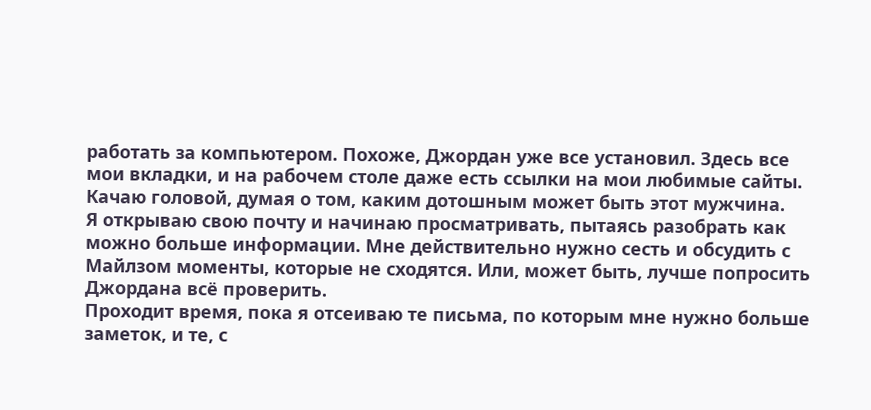работать за компьютером. Похоже, Джордан уже все установил. Здесь все мои вкладки, и на рабочем столе даже есть ссылки на мои любимые сайты. Качаю головой, думая о том, каким дотошным может быть этот мужчина.
Я открываю свою почту и начинаю просматривать, пытаясь разобрать как можно больше информации. Мне действительно нужно сесть и обсудить с Майлзом моменты, которые не сходятся. Или, может быть, лучше попросить Джордана всё проверить.
Проходит время, пока я отсеиваю те письма, по которым мне нужно больше заметок, и те, с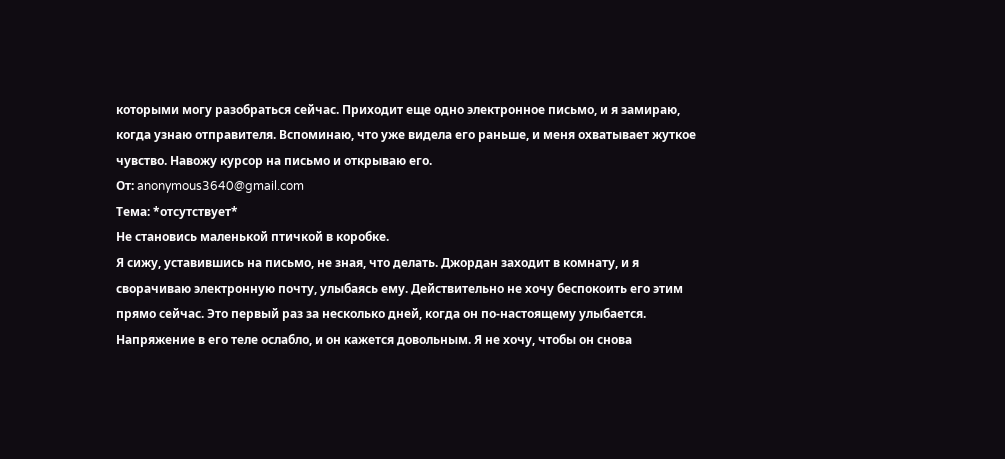которыми могу разобраться сейчас. Приходит еще одно электронное письмо, и я замираю, когда узнаю отправителя. Вспоминаю, что уже видела его раньше, и меня охватывает жуткое чувство. Навожу курсор на письмо и открываю его.
От: anonymous3640@gmail.com
Тема: *отсутствует*
Не становись маленькой птичкой в коробке.
Я сижу, уставившись на письмо, не зная, что делать. Джордан заходит в комнату, и я сворачиваю электронную почту, улыбаясь ему. Действительно не хочу беспокоить его этим прямо сейчас. Это первый раз за несколько дней, когда он по-настоящему улыбается. Напряжение в его теле ослабло, и он кажется довольным. Я не хочу, чтобы он снова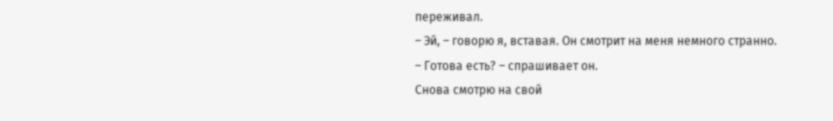переживал.
– Эй, – говорю я, вставая. Он смотрит на меня немного странно.
– Готова есть? – спрашивает он.
Снова смотрю на свой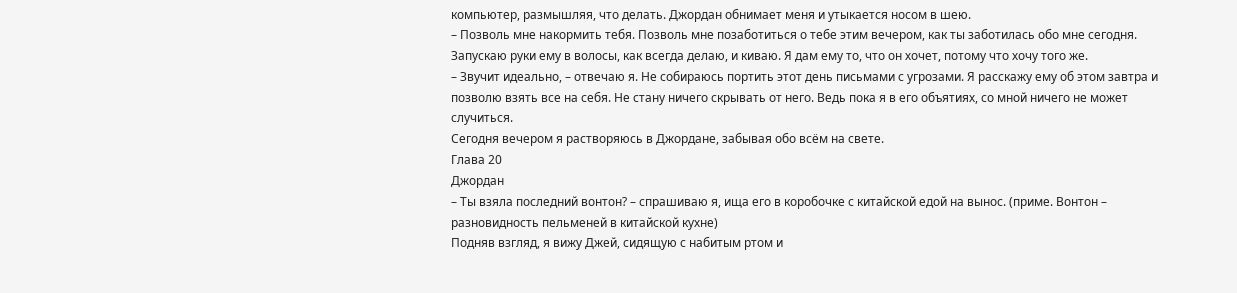компьютер, размышляя, что делать. Джордан обнимает меня и утыкается носом в шею.
– Позволь мне накормить тебя. Позволь мне позаботиться о тебе этим вечером, как ты заботилась обо мне сегодня.
Запускаю руки ему в волосы, как всегда делаю, и киваю. Я дам ему то, что он хочет, потому что хочу того же.
– Звучит идеально, – отвечаю я. Не собираюсь портить этот день письмами с угрозами. Я расскажу ему об этом завтра и позволю взять все на себя. Не стану ничего скрывать от него. Ведь пока я в его объятиях, со мной ничего не может случиться.
Сегодня вечером я растворяюсь в Джордане, забывая обо всём на свете.
Глава 20
Джордан
– Ты взяла последний вонтон? – спрашиваю я, ища его в коробочке с китайской едой на вынос. (приме. Вонтон – разновидность пельменей в китайской кухне)
Подняв взгляд, я вижу Джей, сидящую с набитым ртом и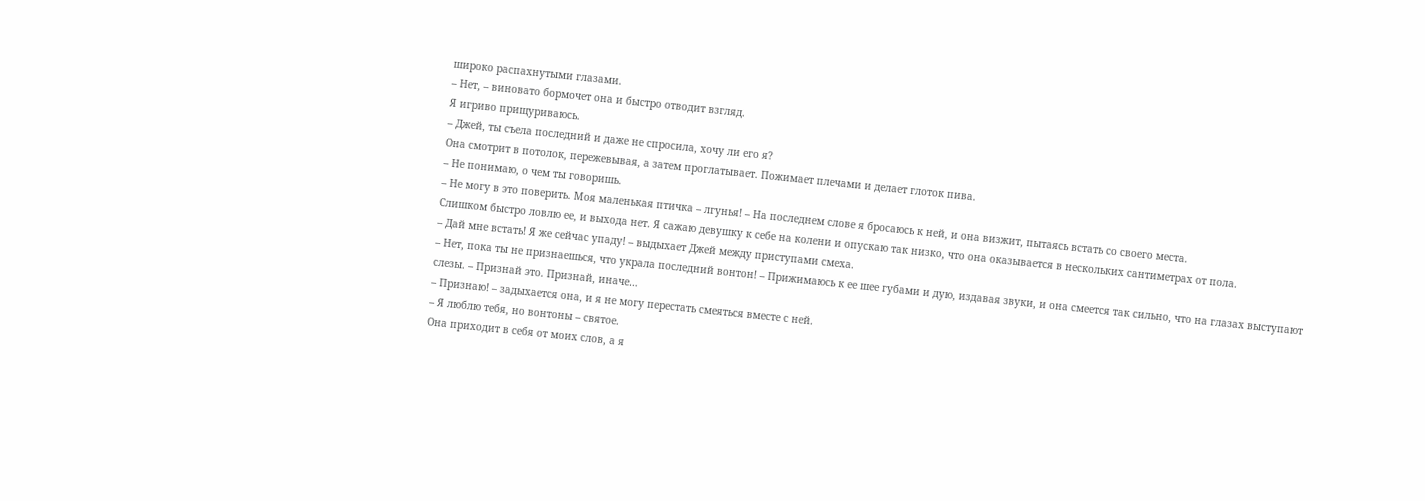широко распахнутыми глазами.
– Нет, – виновато бормочет она и быстро отводит взгляд.
Я игриво прищуриваюсь.
– Джей, ты съела последний и даже не спросила, хочу ли его я?
Она смотрит в потолок, пережевывая, а затем проглатывает. Пожимает плечами и делает глоток пива.
– Не понимаю, о чем ты говоришь.
– Не могу в это поверить. Моя маленькая птичка – лгунья! – На последнем слове я бросаюсь к ней, и она визжит, пытаясь встать со своего места.
Слишком быстро ловлю ее, и выхода нет. Я сажаю девушку к себе на колени и опускаю так низко, что она оказывается в нескольких сантиметрах от пола.
– Дай мне встать! Я же сейчас упаду! – выдыхает Джей между приступами смеха.
– Нет, пока ты не признаешься, что украла последний вонтон! – Прижимаюсь к ее шее губами и дую, издавая звуки, и она смеется так сильно, что на глазах выступают слезы. – Признай это. Признай, иначе…
– Признаю! – задыхается она, и я не могу перестать смеяться вместе с ней.
– Я люблю тебя, но вонтоны – святое.
Она приходит в себя от моих слов, а я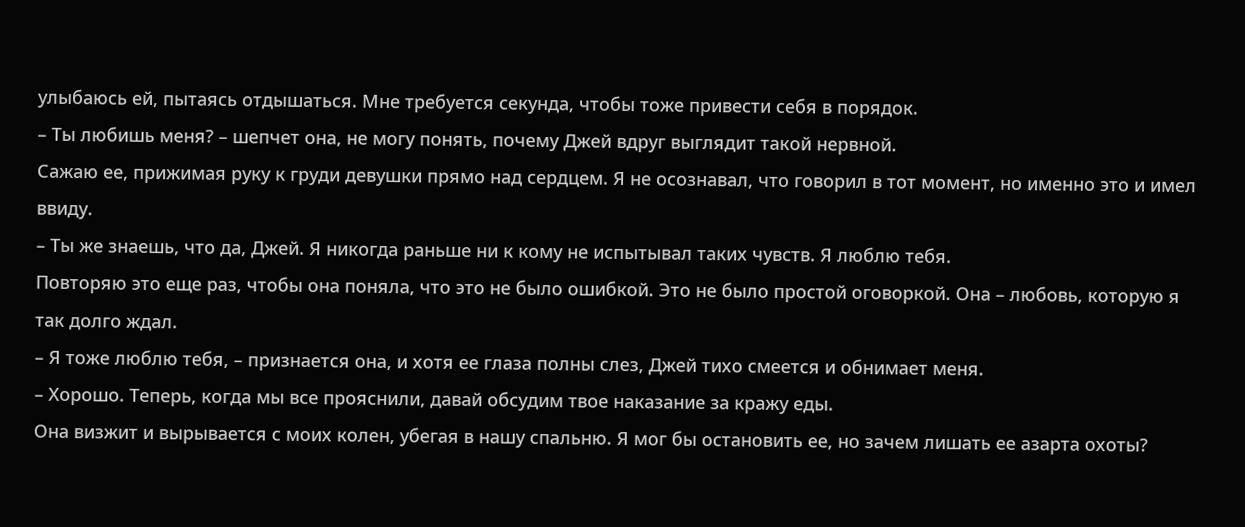улыбаюсь ей, пытаясь отдышаться. Мне требуется секунда, чтобы тоже привести себя в порядок.
– Ты любишь меня? – шепчет она, не могу понять, почему Джей вдруг выглядит такой нервной.
Сажаю ее, прижимая руку к груди девушки прямо над сердцем. Я не осознавал, что говорил в тот момент, но именно это и имел ввиду.
– Ты же знаешь, что да, Джей. Я никогда раньше ни к кому не испытывал таких чувств. Я люблю тебя.
Повторяю это еще раз, чтобы она поняла, что это не было ошибкой. Это не было простой оговоркой. Она – любовь, которую я так долго ждал.
– Я тоже люблю тебя, – признается она, и хотя ее глаза полны слез, Джей тихо смеется и обнимает меня.
– Хорошо. Теперь, когда мы все прояснили, давай обсудим твое наказание за кражу еды.
Она визжит и вырывается с моих колен, убегая в нашу спальню. Я мог бы остановить ее, но зачем лишать ее азарта охоты?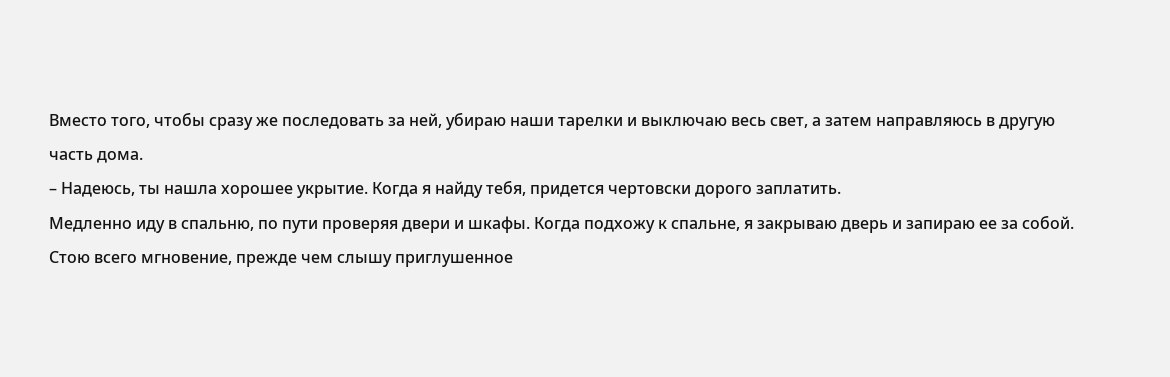Вместо того, чтобы сразу же последовать за ней, убираю наши тарелки и выключаю весь свет, а затем направляюсь в другую часть дома.
– Надеюсь, ты нашла хорошее укрытие. Когда я найду тебя, придется чертовски дорого заплатить.
Медленно иду в спальню, по пути проверяя двери и шкафы. Когда подхожу к спальне, я закрываю дверь и запираю ее за собой. Стою всего мгновение, прежде чем слышу приглушенное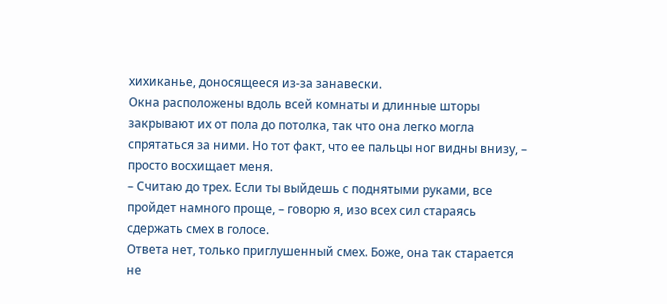хихиканье, доносящееся из-за занавески.
Окна расположены вдоль всей комнаты и длинные шторы закрывают их от пола до потолка, так что она легко могла спрятаться за ними. Но тот факт, что ее пальцы ног видны внизу, – просто восхищает меня.
– Считаю до трех. Если ты выйдешь с поднятыми руками, все пройдет намного проще, – говорю я, изо всех сил стараясь сдержать смех в голосе.
Ответа нет, только приглушенный смех. Боже, она так старается не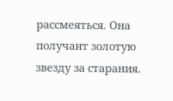рассмеяться. Она получаит золотую звезду за старания.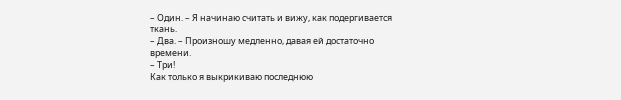– Один. – Я начинаю считать и вижу, как подергивается ткань.
– Два. – Произношу медленно, давая ей достаточно времени.
– Три!
Как только я выкрикиваю последнюю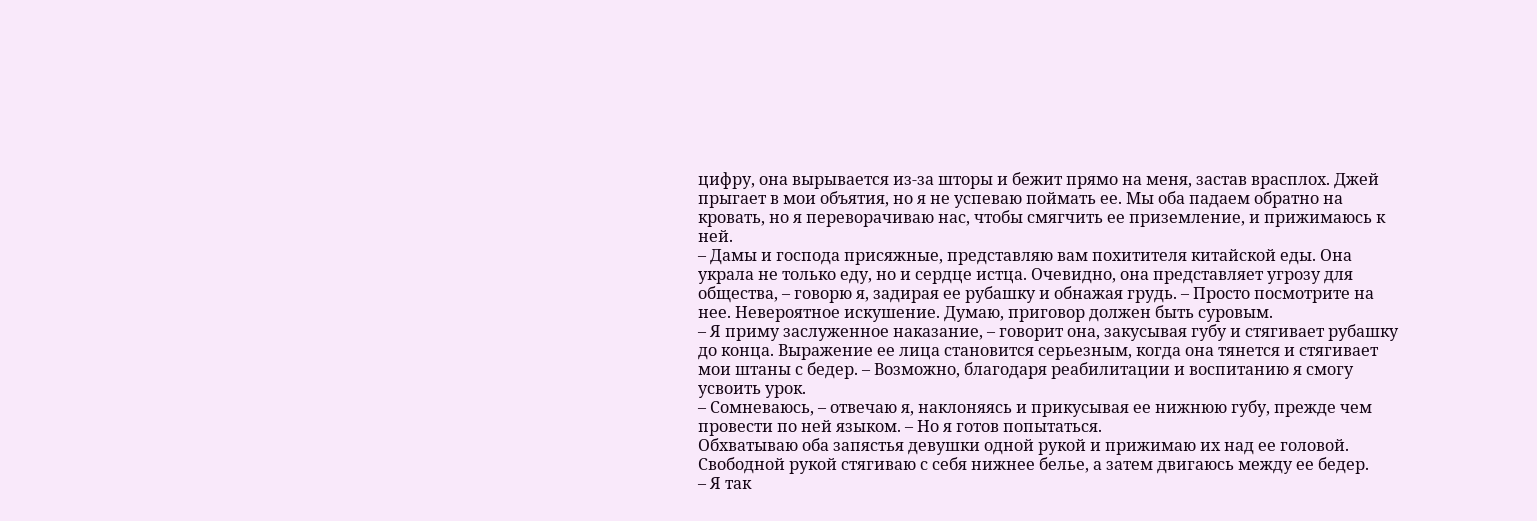цифру, она вырывается из-за шторы и бежит прямо на меня, застав врасплох. Джей прыгает в мои объятия, но я не успеваю поймать ее. Мы оба падаем обратно на кровать, но я переворачиваю нас, чтобы смягчить ее приземление, и прижимаюсь к ней.
– Дамы и господа присяжные, представляю вам похитителя китайской еды. Она украла не только еду, но и сердце истца. Очевидно, она представляет угрозу для общества, – говорю я, задирая ее рубашку и обнажая грудь. – Просто посмотрите на нее. Невероятное искушение. Думаю, приговор должен быть суровым.
– Я приму заслуженное наказание, – говорит она, закусывая губу и стягивает рубашку до конца. Выражение ее лица становится серьезным, когда она тянется и стягивает мои штаны с бедер. – Возможно, благодаря реабилитации и воспитанию я смогу усвоить урок.
– Сомневаюсь, – отвечаю я, наклоняясь и прикусывая ее нижнюю губу, прежде чем провести по ней языком. – Но я готов попытаться.
Обхватываю оба запястья девушки одной рукой и прижимаю их над ее головой. Свободной рукой стягиваю с себя нижнее белье, а затем двигаюсь между ее бедер.
– Я так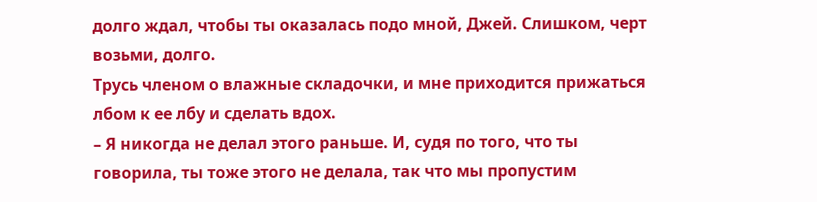долго ждал, чтобы ты оказалась подо мной, Джей. Слишком, черт возьми, долго.
Трусь членом о влажные складочки, и мне приходится прижаться лбом к ее лбу и сделать вдох.
– Я никогда не делал этого раньше. И, судя по того, что ты говорила, ты тоже этого не делала, так что мы пропустим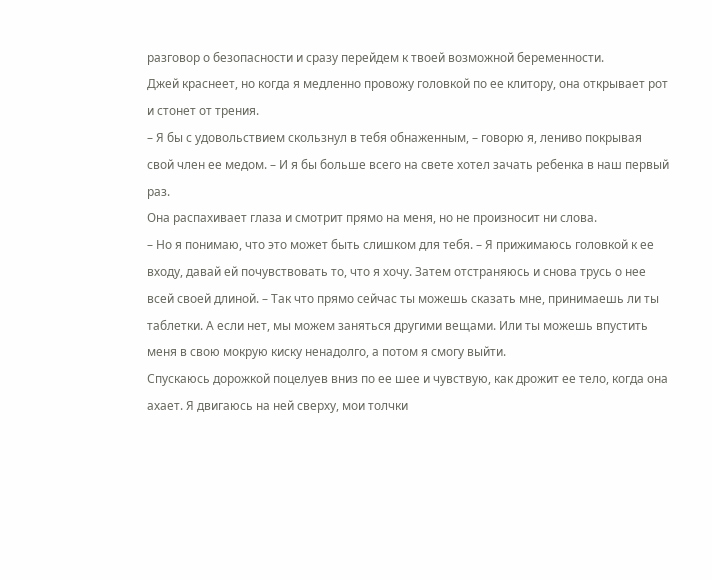разговор о безопасности и сразу перейдем к твоей возможной беременности.
Джей краснеет, но когда я медленно провожу головкой по ее клитору, она открывает рот и стонет от трения.
– Я бы с удовольствием скользнул в тебя обнаженным, – говорю я, лениво покрывая свой член ее медом. – И я бы больше всего на свете хотел зачать ребенка в наш первый раз.
Она распахивает глаза и смотрит прямо на меня, но не произносит ни слова.
– Но я понимаю, что это может быть слишком для тебя. – Я прижимаюсь головкой к ее входу, давай ей почувствовать то, что я хочу. Затем отстраняюсь и снова трусь о нее всей своей длиной. – Так что прямо сейчас ты можешь сказать мне, принимаешь ли ты таблетки. А если нет, мы можем заняться другими вещами. Или ты можешь впустить меня в свою мокрую киску ненадолго, а потом я смогу выйти.
Спускаюсь дорожкой поцелуев вниз по ее шее и чувствую, как дрожит ее тело, когда она ахает. Я двигаюсь на ней сверху, мои толчки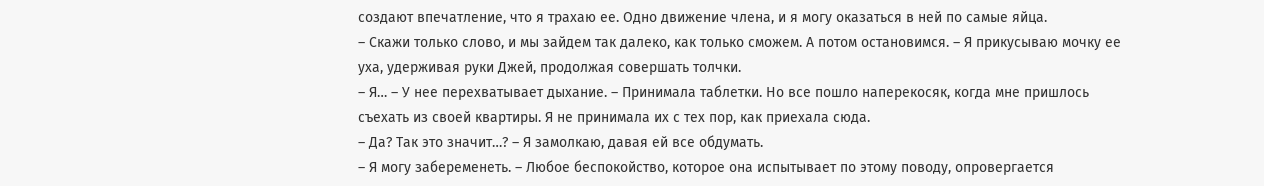создают впечатление, что я трахаю ее. Одно движение члена, и я могу оказаться в ней по самые яйца.
– Скажи только слово, и мы зайдем так далеко, как только сможем. А потом остановимся. – Я прикусываю мочку ее уха, удерживая руки Джей, продолжая совершать толчки.
– Я… – У нее перехватывает дыхание. – Принимала таблетки. Но все пошло наперекосяк, когда мне пришлось съехать из своей квартиры. Я не принимала их с тех пор, как приехала сюда.
– Да? Так это значит…? – Я замолкаю, давая ей все обдумать.
– Я могу забеременеть. – Любое беспокойство, которое она испытывает по этому поводу, опровергается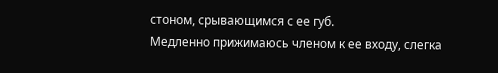стоном, срывающимся с ее губ.
Медленно прижимаюсь членом к ее входу, слегка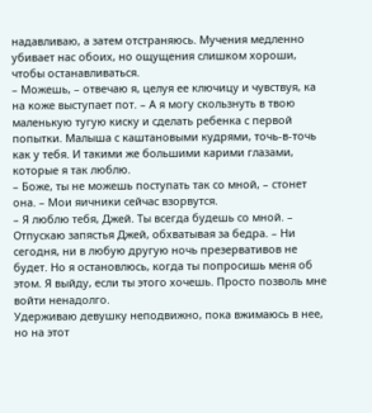надавливаю, а затем отстраняюсь. Мучения медленно убивает нас обоих, но ощущения слишком хороши, чтобы останавливаться.
– Можешь, – отвечаю я, целуя ее ключицу и чувствуя, ка на коже выступает пот. – А я могу скользнуть в твою маленькую тугую киску и сделать ребенка с первой попытки. Малыша с каштановыми кудрями, точь-в-точь как у тебя. И такими же большими карими глазами, которые я так люблю.
– Боже, ты не можешь поступать так со мной, – стонет она. – Мои яичники сейчас взорвутся.
– Я люблю тебя, Джей. Ты всегда будешь со мной. – Отпускаю запястья Джей, обхватывая за бедра. – Ни сегодня, ни в любую другую ночь презервативов не будет. Но я остановлюсь, когда ты попросишь меня об этом. Я выйду, если ты этого хочешь. Просто позволь мне войти ненадолго.
Удерживаю девушку неподвижно, пока вжимаюсь в нее, но на этот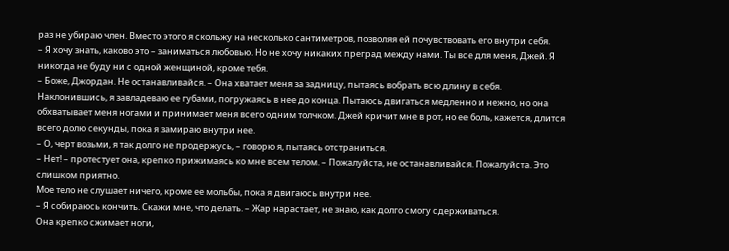раз не убираю член. Вместо этого я скольжу на несколько сантиметров, позволяя ей почувствовать его внутри себя.
– Я хочу знать, каково это – заниматься любовью. Но не хочу никаких преград между нами. Ты все для меня, Джей. Я никогда не буду ни с одной женщиной, кроме тебя.
– Боже, Джордан. Не останавливайся. – Она хватает меня за задницу, пытаясь вобрать всю длину в себя.
Наклонившись, я завладеваю ее губами, погружаясь в нее до конца. Пытаюсь двигаться медленно и нежно, но она обхватывает меня ногами и принимает меня всего одним толчком. Джей кричит мне в рот, но ее боль, кажется, длится всего долю секунды, пока я замираю внутри нее.
– О, черт возьми, я так долго не продержусь, – говорю я, пытаясь отстраниться.
– Нет! – протестует она, крепко прижимаясь ко мне всем телом. – Пожалуйста, не останавливайся. Пожалуйста. Это слишком приятно.
Мое тело не слушает ничего, кроме ее мольбы, пока я двигаюсь внутри нее.
– Я собираюсь кончить. Скажи мне, что делать. – Жар нарастает, не знаю, как долго смогу сдерживаться.
Она крепко сжимает ноги,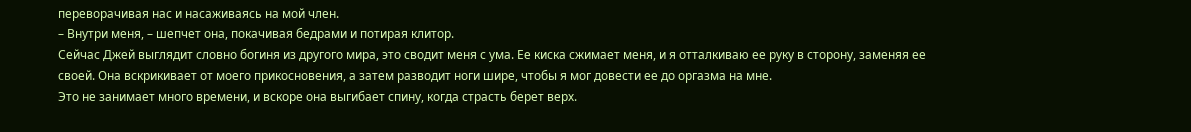переворачивая нас и насаживаясь на мой член.
– Внутри меня, – шепчет она, покачивая бедрами и потирая клитор.
Сейчас Джей выглядит словно богиня из другого мира, это сводит меня с ума. Ее киска сжимает меня, и я отталкиваю ее руку в сторону, заменяя ее своей. Она вскрикивает от моего прикосновения, а затем разводит ноги шире, чтобы я мог довести ее до оргазма на мне.
Это не занимает много времени, и вскоре она выгибает спину, когда страсть берет верх.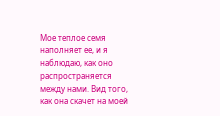Мое теплое семя наполняет ее, и я наблюдаю, как оно распространяется между нами. Вид того, как она скачет на моей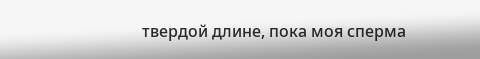твердой длине, пока моя сперма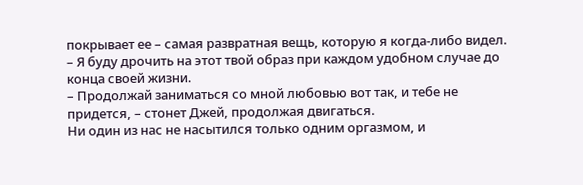покрывает ее – самая развратная вещь, которую я когда-либо видел.
– Я буду дрочить на этот твой образ при каждом удобном случае до конца своей жизни.
– Продолжай заниматься со мной любовью вот так, и тебе не придется, – стонет Джей, продолжая двигаться.
Ни один из нас не насытился только одним оргазмом, и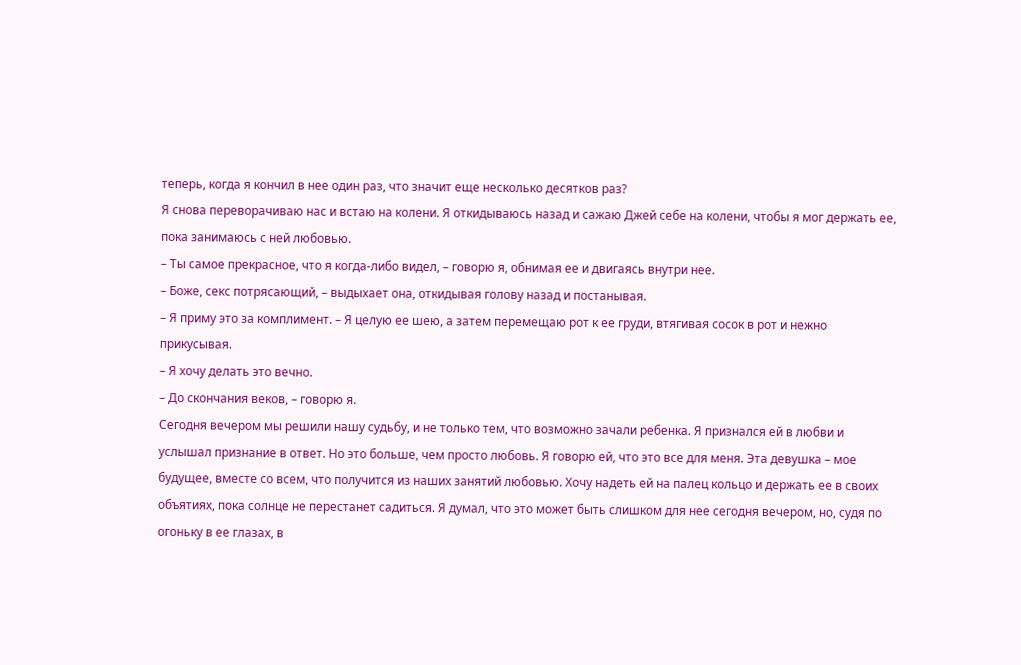теперь, когда я кончил в нее один раз, что значит еще несколько десятков раз?
Я снова переворачиваю нас и встаю на колени. Я откидываюсь назад и сажаю Джей себе на колени, чтобы я мог держать ее, пока занимаюсь с ней любовью.
– Ты самое прекрасное, что я когда-либо видел, – говорю я, обнимая ее и двигаясь внутри нее.
– Боже, секс потрясающий, – выдыхает она, откидывая голову назад и постанывая.
– Я приму это за комплимент. – Я целую ее шею, а затем перемещаю рот к ее груди, втягивая сосок в рот и нежно прикусывая.
– Я хочу делать это вечно.
– До скончания веков, – говорю я.
Сегодня вечером мы решили нашу судьбу, и не только тем, что возможно зачали ребенка. Я признался ей в любви и услышал признание в ответ. Но это больше, чем просто любовь. Я говорю ей, что это все для меня. Эта девушка – мое будущее, вместе со всем, что получится из наших занятий любовью. Хочу надеть ей на палец кольцо и держать ее в своих объятиях, пока солнце не перестанет садиться. Я думал, что это может быть слишком для нее сегодня вечером, но, судя по огоньку в ее глазах, в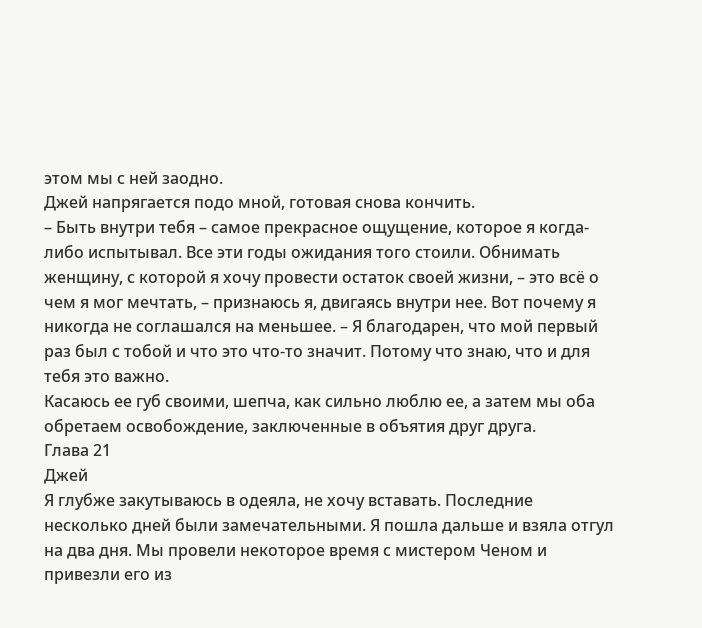этом мы с ней заодно.
Джей напрягается подо мной, готовая снова кончить.
– Быть внутри тебя – самое прекрасное ощущение, которое я когда-либо испытывал. Все эти годы ожидания того стоили. Обнимать женщину, с которой я хочу провести остаток своей жизни, – это всё о чем я мог мечтать, – признаюсь я, двигаясь внутри нее. Вот почему я никогда не соглашался на меньшее. – Я благодарен, что мой первый раз был с тобой и что это что-то значит. Потому что знаю, что и для тебя это важно.
Касаюсь ее губ своими, шепча, как сильно люблю ее, а затем мы оба обретаем освобождение, заключенные в объятия друг друга.
Глава 21
Джей
Я глубже закутываюсь в одеяла, не хочу вставать. Последние несколько дней были замечательными. Я пошла дальше и взяла отгул на два дня. Мы провели некоторое время с мистером Ченом и привезли его из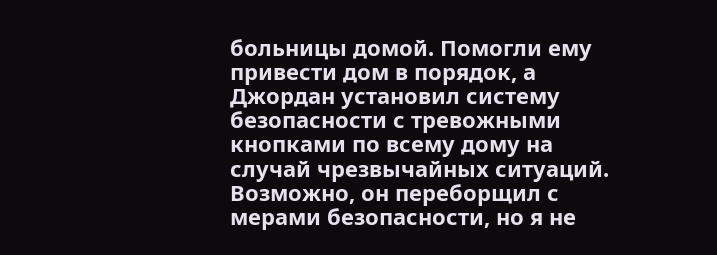больницы домой. Помогли ему привести дом в порядок, а Джордан установил систему безопасности с тревожными кнопками по всему дому на случай чрезвычайных ситуаций. Возможно, он переборщил с мерами безопасности, но я не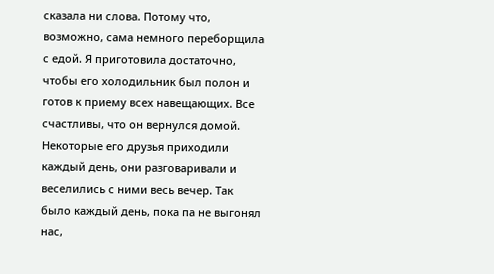сказала ни слова. Потому что, возможно, сама немного переборщила с едой. Я приготовила достаточно, чтобы его холодильник был полон и готов к приему всех навещающих. Все счастливы, что он вернулся домой.
Некоторые его друзья приходили каждый день, они разговаривали и веселились с ними весь вечер. Так было каждый день, пока па не выгонял нас,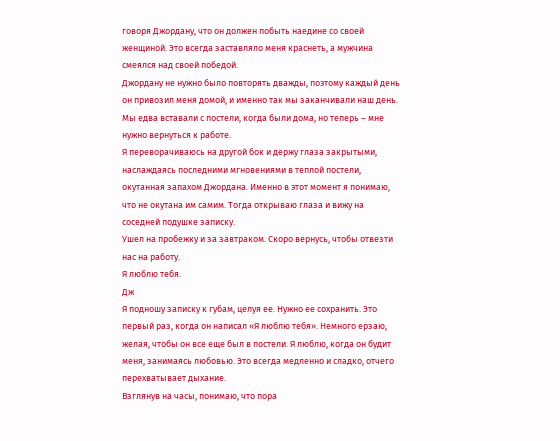говоря Джордану, что он должен побыть наедине со своей женщиной. Это всегда заставляло меня краснеть, а мужчина смеялся над своей победой.
Джордану не нужно было повторять дважды, поэтому каждый день он привозил меня домой, и именно так мы заканчивали наш день. Мы едва вставали с постели, когда были дома, но теперь – мне нужно вернуться к работе.
Я переворачиваюсь на другой бок и держу глаза закрытыми, наслаждаясь последними мгновениями в теплой постели, окутанная запахом Джордана. Именно в этот момент я понимаю, что не окутана им самим. Тогда открываю глаза и вижу на соседней подушке записку.
Ушел на пробежку и за завтраком. Скоро вернусь, чтобы отвезти нас на работу.
Я люблю тебя.
Дж
Я подношу записку к губам, целуя ее. Нужно ее сохранить. Это первый раз, когда он написал «Я люблю тебя». Немного ерзаю, желая, чтобы он все еще был в постели. Я люблю, когда он будит меня, занимаясь любовью. Это всегда медленно и сладко, отчего перехватывает дыхание.
Взглянув на часы, понимаю, что пора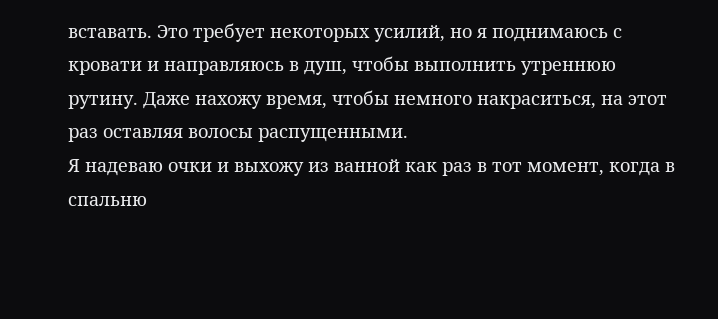вставать. Это требует некоторых усилий, но я поднимаюсь с кровати и направляюсь в душ, чтобы выполнить утреннюю рутину. Даже нахожу время, чтобы немного накраситься, на этот раз оставляя волосы распущенными.
Я надеваю очки и выхожу из ванной как раз в тот момент, когда в спальню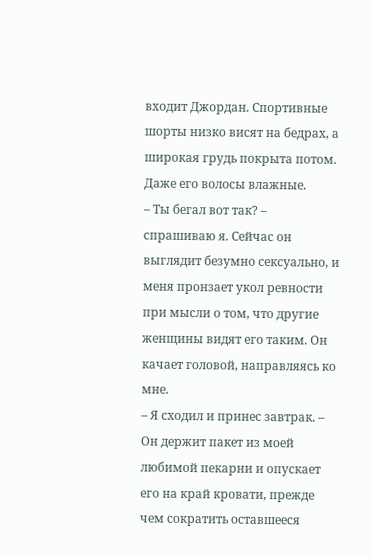входит Джордан. Спортивные шорты низко висят на бедрах, а широкая грудь покрыта потом. Даже его волосы влажные.
– Ты бегал вот так? – спрашиваю я. Сейчас он выглядит безумно сексуально, и меня пронзает укол ревности при мысли о том, что другие женщины видят его таким. Он качает головой, направляясь ко мне.
– Я сходил и принес завтрак. – Он держит пакет из моей любимой пекарни и опускает его на край кровати, прежде чем сократить оставшееся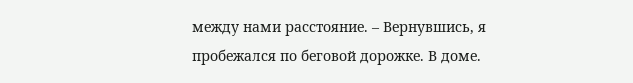между нами расстояние. – Вернувшись, я пробежался по беговой дорожке. В доме.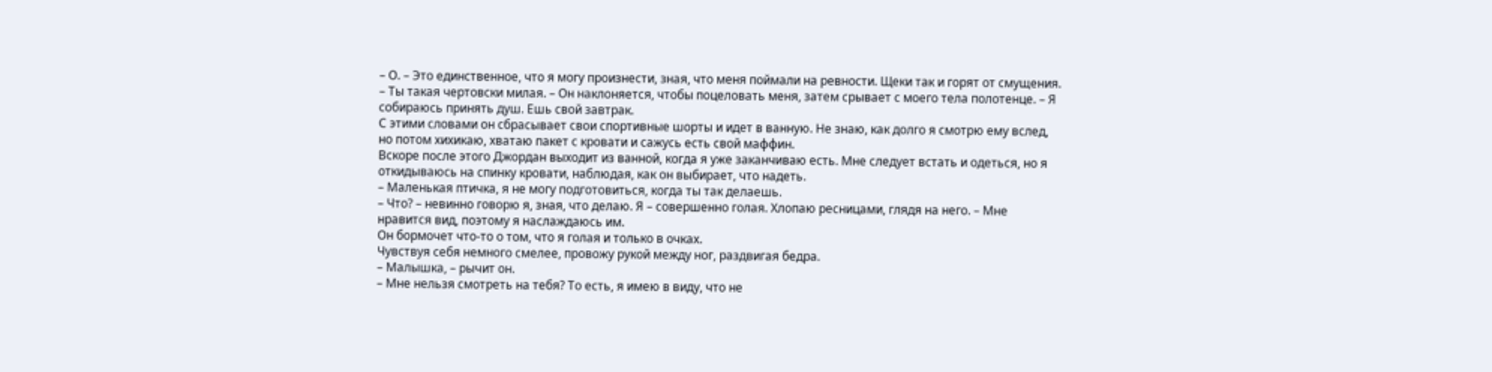– О. – Это единственное, что я могу произнести, зная, что меня поймали на ревности. Щеки так и горят от смущения.
– Ты такая чертовски милая. – Он наклоняется, чтобы поцеловать меня, затем срывает с моего тела полотенце. – Я собираюсь принять душ. Ешь свой завтрак.
С этими словами он сбрасывает свои спортивные шорты и идет в ванную. Не знаю, как долго я смотрю ему вслед, но потом хихикаю, хватаю пакет с кровати и сажусь есть свой маффин.
Вскоре после этого Джордан выходит из ванной, когда я уже заканчиваю есть. Мне следует встать и одеться, но я откидываюсь на спинку кровати, наблюдая, как он выбирает, что надеть.
– Маленькая птичка, я не могу подготовиться, когда ты так делаешь.
– Что? – невинно говорю я, зная, что делаю. Я – совершенно голая. Хлопаю ресницами, глядя на него. – Мне нравится вид, поэтому я наслаждаюсь им.
Он бормочет что-то о том, что я голая и только в очках.
Чувствуя себя немного смелее, провожу рукой между ног, раздвигая бедра.
– Малышка, – рычит он.
– Мне нельзя смотреть на тебя? То есть, я имею в виду, что не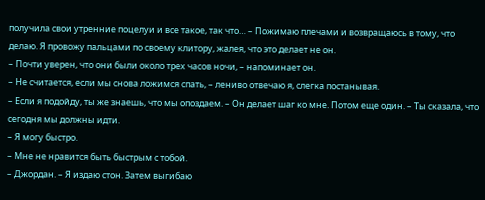получила свои утренние поцелуи и все такое, так что… – Пожимаю плечами и возвращаюсь в тому, что делаю. Я провожу пальцами по своему клитору, жалея, что это делает не он.
– Почти уверен, что они были около трех часов ночи, – напоминает он.
– Не считается, если мы снова ложимся спать, – лениво отвечаю я, слегка постанывая.
– Если я подойду, ты же знаешь, что мы опоздаем. – Он делает шаг ко мне. Потом еще один. – Ты сказала, что сегодня мы должны идти.
– Я могу быстро.
– Мне не нравится быть быстрым с тобой.
– Джордан. – Я издаю стон. Затем выгибаю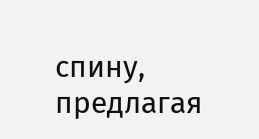спину, предлагая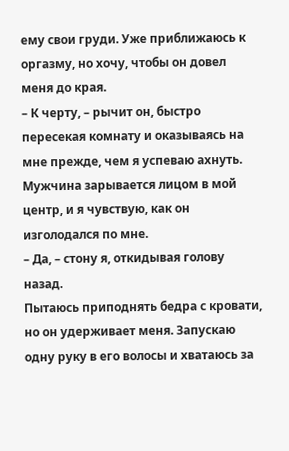ему свои груди. Уже приближаюсь к оргазму, но хочу, чтобы он довел меня до края.
– К черту, – рычит он, быстро пересекая комнату и оказываясь на мне прежде, чем я успеваю ахнуть. Мужчина зарывается лицом в мой центр, и я чувствую, как он изголодался по мне.
– Да, – стону я, откидывая голову назад.
Пытаюсь приподнять бедра с кровати, но он удерживает меня. Запускаю одну руку в его волосы и хватаюсь за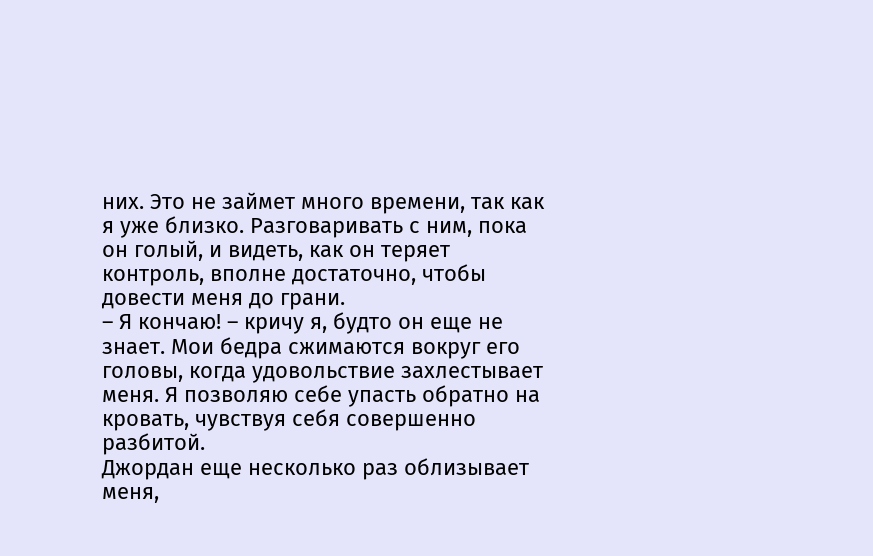них. Это не займет много времени, так как я уже близко. Разговаривать с ним, пока он голый, и видеть, как он теряет контроль, вполне достаточно, чтобы довести меня до грани.
– Я кончаю! – кричу я, будто он еще не знает. Мои бедра сжимаются вокруг его головы, когда удовольствие захлестывает меня. Я позволяю себе упасть обратно на кровать, чувствуя себя совершенно разбитой.
Джордан еще несколько раз облизывает меня,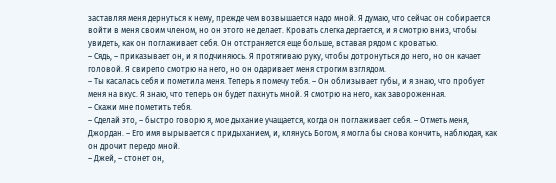заставляя меня дернуться к нему, прежде чем возвышается надо мной. Я думаю, что сейчас он собирается войти в меня своим членом, но он этого не делает. Кровать слегка дергается, и я смотрю вниз, чтобы увидеть, как он поглаживает себя. Он отстраняется еще больше, вставая рядом с кроватью.
– Сядь, – приказывает он, и я подчиняюсь. Я протягиваю руку, чтобы дотронуться до него, но он качает головой. Я свирепо смотрю на него, но он одаривает меня строгим взглядом.
– Ты касалась себя и пометила меня. Теперь я помечу тебя. – Он облизывает губы, и я знаю, что пробует меня на вкус. Я знаю, что теперь он будет пахнуть мной. Я смотрю на него, как завороженная.
– Скажи мне пометить тебя.
– Сделай это, – быстро говорю я, мое дыхание учащается, когда он поглаживает себя. – Отметь меня, Джордан. – Его имя вырывается с придыханием, и, клянусь Богом, я могла бы снова кончить, наблюдая, как он дрочит передо мной.
– Джей, – стонет он,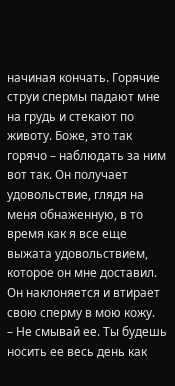начиная кончать. Горячие струи спермы падают мне на грудь и стекают по животу. Боже, это так горячо – наблюдать за ним вот так. Он получает удовольствие, глядя на меня обнаженную, в то время как я все еще выжата удовольствием, которое он мне доставил.
Он наклоняется и втирает свою сперму в мою кожу.
– Не смывай ее. Ты будешь носить ее весь день как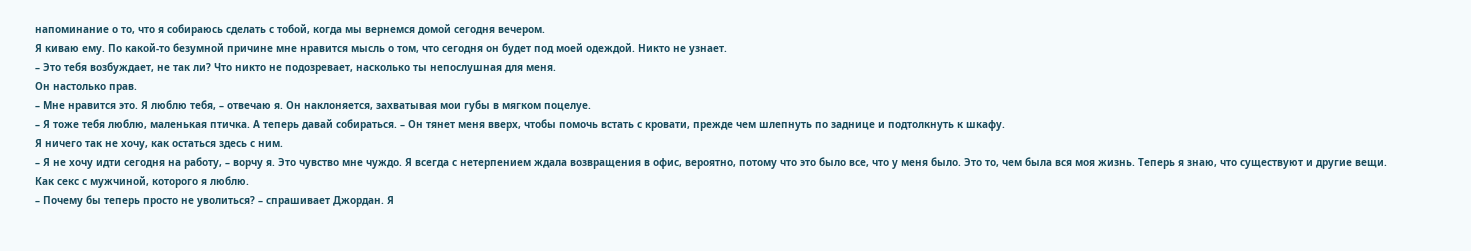напоминание о то, что я собираюсь сделать с тобой, когда мы вернемся домой сегодня вечером.
Я киваю ему. По какой-то безумной причине мне нравится мысль о том, что сегодня он будет под моей одеждой. Никто не узнает.
– Это тебя возбуждает, не так ли? Что никто не подозревает, насколько ты непослушная для меня.
Он настолько прав.
– Мне нравится это. Я люблю тебя, – отвечаю я. Он наклоняется, захватывая мои губы в мягком поцелуе.
– Я тоже тебя люблю, маленькая птичка. А теперь давай собираться. – Он тянет меня вверх, чтобы помочь встать с кровати, прежде чем шлепнуть по заднице и подтолкнуть к шкафу.
Я ничего так не хочу, как остаться здесь с ним.
– Я не хочу идти сегодня на работу, – ворчу я. Это чувство мне чуждо. Я всегда с нетерпением ждала возвращения в офис, вероятно, потому что это было все, что у меня было. Это то, чем была вся моя жизнь. Теперь я знаю, что существуют и другие вещи. Как секс с мужчиной, которого я люблю.
– Почему бы теперь просто не уволиться? – спрашивает Джордан. Я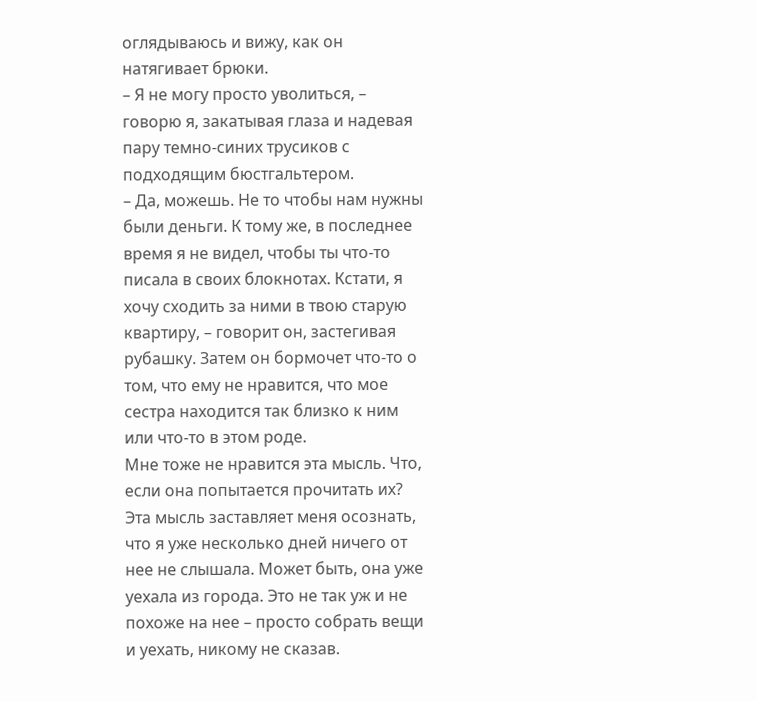оглядываюсь и вижу, как он натягивает брюки.
– Я не могу просто уволиться, – говорю я, закатывая глаза и надевая пару темно-синих трусиков с подходящим бюстгальтером.
– Да, можешь. Не то чтобы нам нужны были деньги. К тому же, в последнее время я не видел, чтобы ты что-то писала в своих блокнотах. Кстати, я хочу сходить за ними в твою старую квартиру, – говорит он, застегивая рубашку. Затем он бормочет что-то о том, что ему не нравится, что мое сестра находится так близко к ним или что-то в этом роде.
Мне тоже не нравится эта мысль. Что, если она попытается прочитать их? Эта мысль заставляет меня осознать, что я уже несколько дней ничего от нее не слышала. Может быть, она уже уехала из города. Это не так уж и не похоже на нее – просто собрать вещи и уехать, никому не сказав.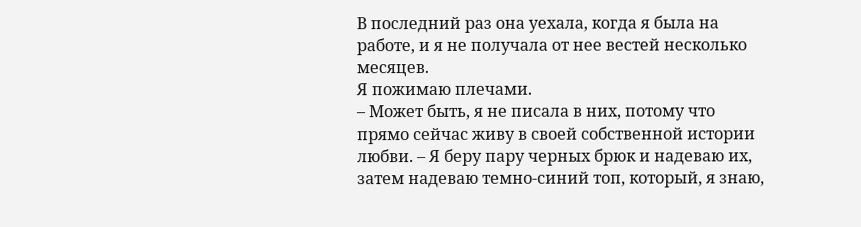В последний раз она уехала, когда я была на работе, и я не получала от нее вестей несколько месяцев.
Я пожимаю плечами.
– Может быть, я не писала в них, потому что прямо сейчас живу в своей собственной истории любви. – Я беру пару черных брюк и надеваю их, затем надеваю темно-синий топ, который, я знаю,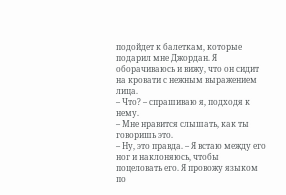подойдет к балеткам, которые подарил мне Джордан. Я оборачиваюсь и вижу, что он сидит на кровати с нежным выражением лица.
– Что? – спрашиваю я, подходя к нему.
– Мне нравится слышать, как ты говоришь это.
– Ну, это правда. – Я встаю между его ног и наклоняюсь, чтобы поцеловать его. Я провожу языком по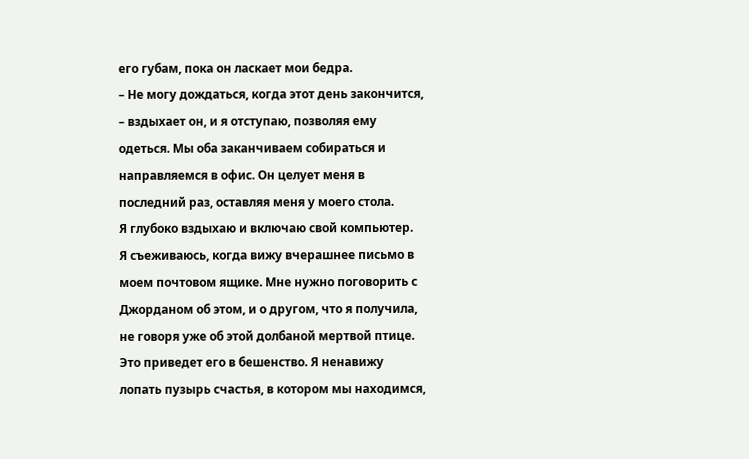его губам, пока он ласкает мои бедра.
– Не могу дождаться, когда этот день закончится, – вздыхает он, и я отступаю, позволяя ему одеться. Мы оба заканчиваем собираться и направляемся в офис. Он целует меня в последний раз, оставляя меня у моего стола.
Я глубоко вздыхаю и включаю свой компьютер.
Я съеживаюсь, когда вижу вчерашнее письмо в моем почтовом ящике. Мне нужно поговорить с Джорданом об этом, и о другом, что я получила, не говоря уже об этой долбаной мертвой птице. Это приведет его в бешенство. Я ненавижу лопать пузырь счастья, в котором мы находимся,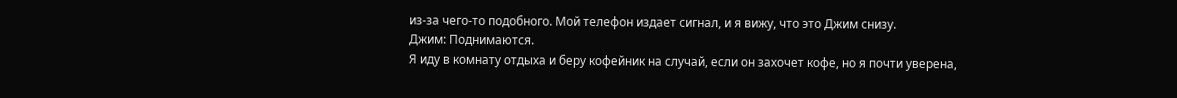из-за чего-то подобного. Мой телефон издает сигнал, и я вижу, что это Джим снизу.
Джим: Поднимаются.
Я иду в комнату отдыха и беру кофейник на случай, если он захочет кофе, но я почти уверена,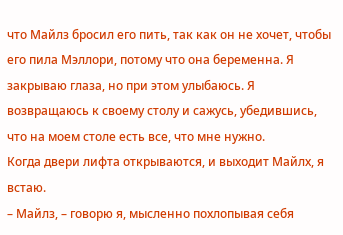что Майлз бросил его пить, так как он не хочет, чтобы его пила Мэллори, потому что она беременна. Я закрываю глаза, но при этом улыбаюсь. Я возвращаюсь к своему столу и сажусь, убедившись, что на моем столе есть все, что мне нужно.
Когда двери лифта открываются, и выходит Майлх, я встаю.
– Майлз, – говорю я, мысленно похлопывая себя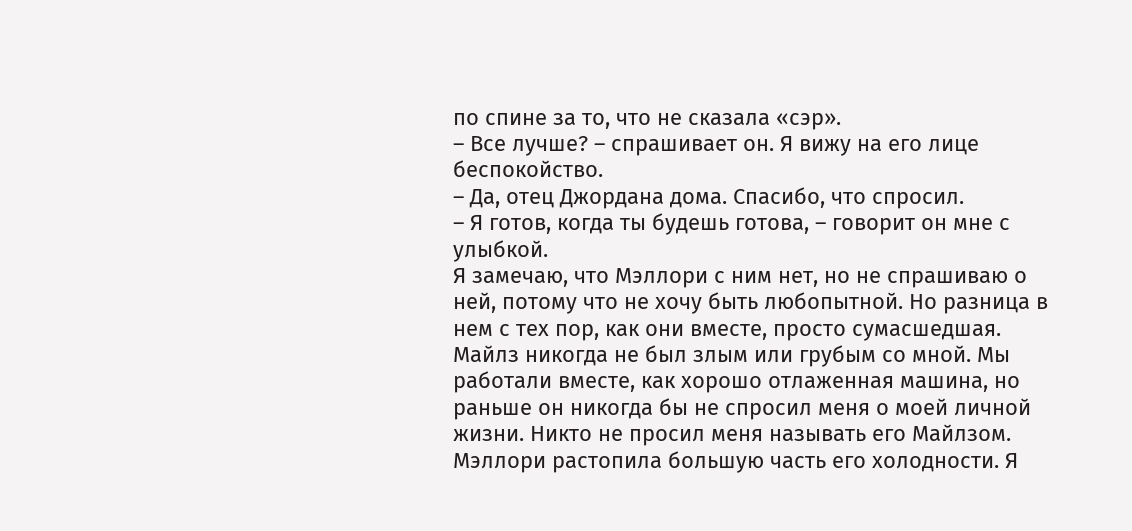по спине за то, что не сказала «сэр».
– Все лучше? – спрашивает он. Я вижу на его лице беспокойство.
– Да, отец Джордана дома. Спасибо, что спросил.
– Я готов, когда ты будешь готова, – говорит он мне с улыбкой.
Я замечаю, что Мэллори с ним нет, но не спрашиваю о ней, потому что не хочу быть любопытной. Но разница в нем с тех пор, как они вместе, просто сумасшедшая. Майлз никогда не был злым или грубым со мной. Мы работали вместе, как хорошо отлаженная машина, но раньше он никогда бы не спросил меня о моей личной жизни. Никто не просил меня называть его Майлзом. Мэллори растопила большую часть его холодности. Я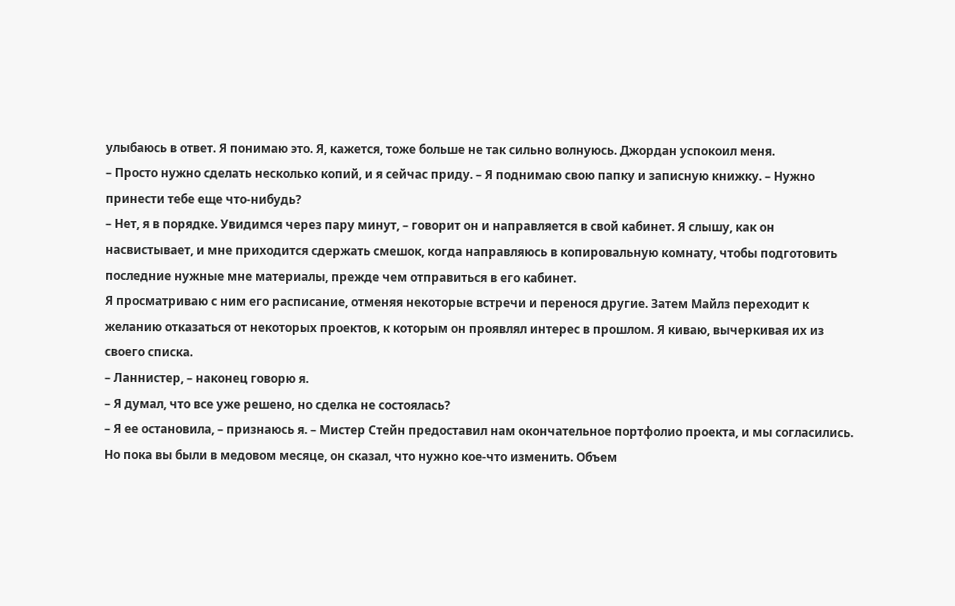улыбаюсь в ответ. Я понимаю это. Я, кажется, тоже больше не так сильно волнуюсь. Джордан успокоил меня.
– Просто нужно сделать несколько копий, и я сейчас приду. – Я поднимаю свою папку и записную книжку. – Нужно принести тебе еще что-нибудь?
– Нет, я в порядке. Увидимся через пару минут, – говорит он и направляется в свой кабинет. Я слышу, как он насвистывает, и мне приходится сдержать смешок, когда направляюсь в копировальную комнату, чтобы подготовить последние нужные мне материалы, прежде чем отправиться в его кабинет.
Я просматриваю с ним его расписание, отменяя некоторые встречи и перенося другие. Затем Майлз переходит к желанию отказаться от некоторых проектов, к которым он проявлял интерес в прошлом. Я киваю, вычеркивая их из своего списка.
– Ланнистер, – наконец говорю я.
– Я думал, что все уже решено, но сделка не состоялась?
– Я ее остановила, – признаюсь я. – Мистер Стейн предоставил нам окончательное портфолио проекта, и мы согласились. Но пока вы были в медовом месяце, он сказал, что нужно кое-что изменить. Объем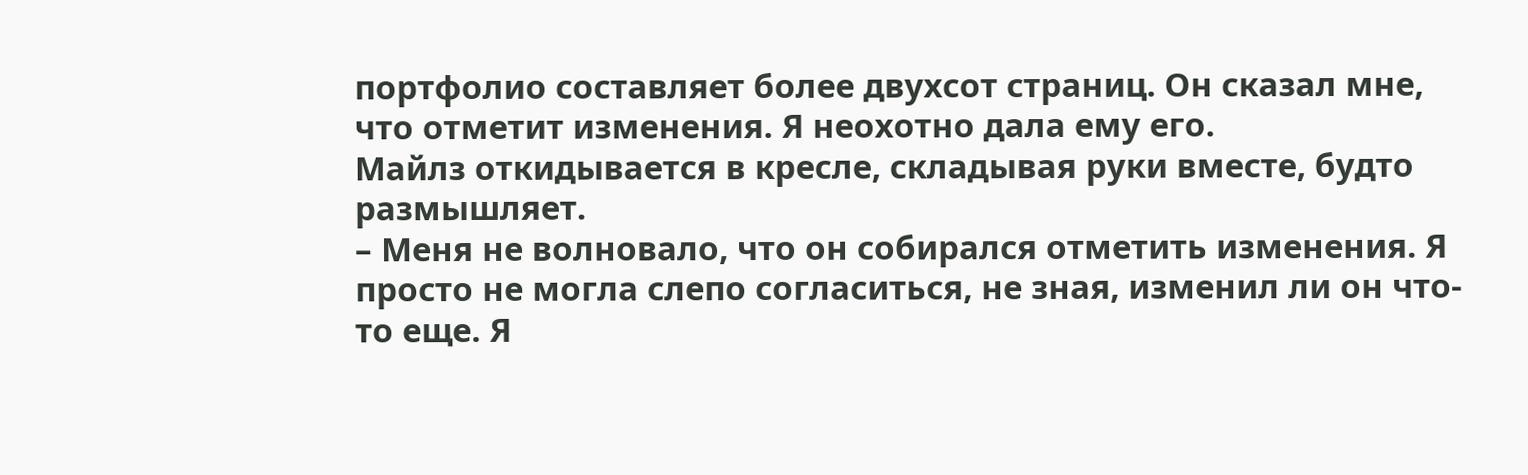портфолио составляет более двухсот страниц. Он сказал мне, что отметит изменения. Я неохотно дала ему его.
Майлз откидывается в кресле, складывая руки вместе, будто размышляет.
– Меня не волновало, что он собирался отметить изменения. Я просто не могла слепо согласиться, не зная, изменил ли он что-то еще. Я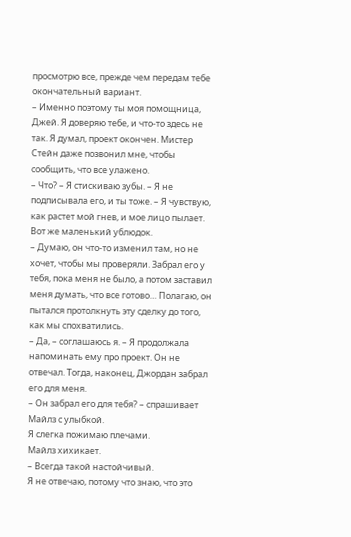просмотрю все, прежде чем передам тебе окончательный вариант.
– Именно поэтому ты моя помощница, Джей. Я доверяю тебе, и что-то здесь не так. Я думал, проект окончен. Мистер Стейн даже позвонил мне, чтобы сообщить, что все улажено.
– Что? – Я стискиваю зубы. – Я не подписывала его, и ты тоже. – Я чувствую, как растет мой гнев, и мое лицо пылает. Вот же маленький ублюдок.
– Думаю, он что-то изменил там, но не хочет, чтобы мы проверяли. Забрал его у тебя, пока меня не было, а потом заставил меня думать, что все готово… Полагаю, он пытался протолкнуть эту сделку до того, как мы спохватились.
– Да, – соглашаюсь я. – Я продолжала напоминать ему про проект. Он не отвечал. Тогда, наконец, Джордан забрал его для меня.
– Он забрал его для тебя? – спрашивает Майлз с улыбкой.
Я слегка пожимаю плечами.
Майлз хихикает.
– Всегда такой настойчивый.
Я не отвечаю, потому что знаю, что это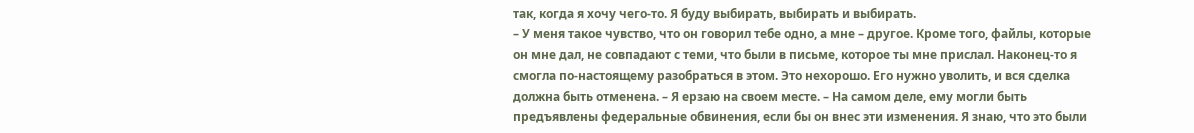так, когда я хочу чего-то. Я буду выбирать, выбирать и выбирать.
– У меня такое чувство, что он говорил тебе одно, а мне – другое. Кроме того, файлы, которые он мне дал, не совпадают с теми, что были в письме, которое ты мне прислал. Наконец-то я смогла по-настоящему разобраться в этом. Это нехорошо. Его нужно уволить, и вся сделка должна быть отменена. – Я ерзаю на своем месте. – На самом деле, ему могли быть предъявлены федеральные обвинения, если бы он внес эти изменения. Я знаю, что это были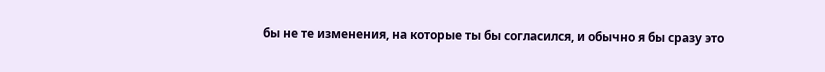бы не те изменения, на которые ты бы согласился, и обычно я бы сразу это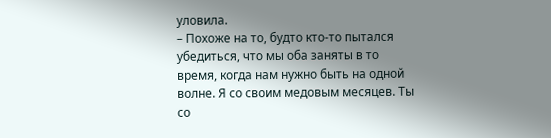уловила.
– Похоже на то, будто кто-то пытался убедиться, что мы оба заняты в то время, когда нам нужно быть на одной волне. Я со своим медовым месяцев. Ты со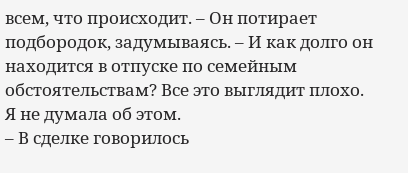всем, что происходит. – Он потирает подбородок, задумываясь. – И как долго он находится в отпуске по семейным обстоятельствам? Все это выглядит плохо.
Я не думала об этом.
– В сделке говорилось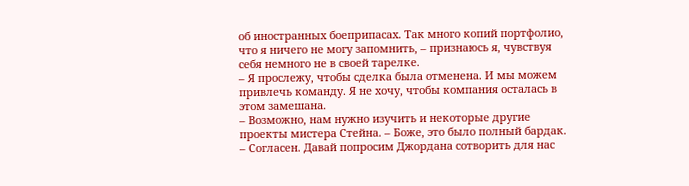об иностранных боеприпасах. Так много копий портфолио, что я ничего не могу запомнить, – признаюсь я, чувствуя себя немного не в своей тарелке.
– Я прослежу, чтобы сделка была отменена. И мы можем привлечь команду. Я не хочу, чтобы компания осталась в этом замешана.
– Возможно, нам нужно изучить и некоторые другие проекты мистера Стейна. – Боже, это было полный бардак.
– Согласен. Давай попросим Джордана сотворить для нас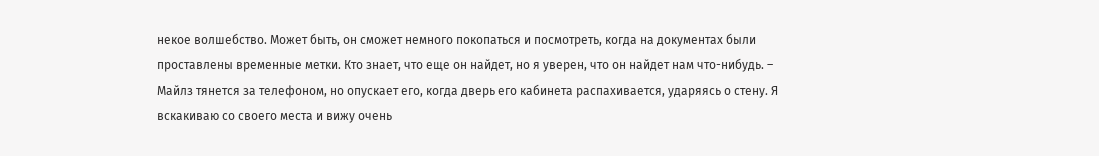некое волшебство. Может быть, он сможет немного покопаться и посмотреть, когда на документах были проставлены временные метки. Кто знает, что еще он найдет, но я уверен, что он найдет нам что-нибудь. – Майлз тянется за телефоном, но опускает его, когда дверь его кабинета распахивается, ударяясь о стену. Я вскакиваю со своего места и вижу очень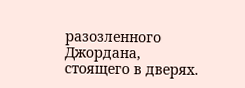разозленного Джордана, стоящего в дверях.